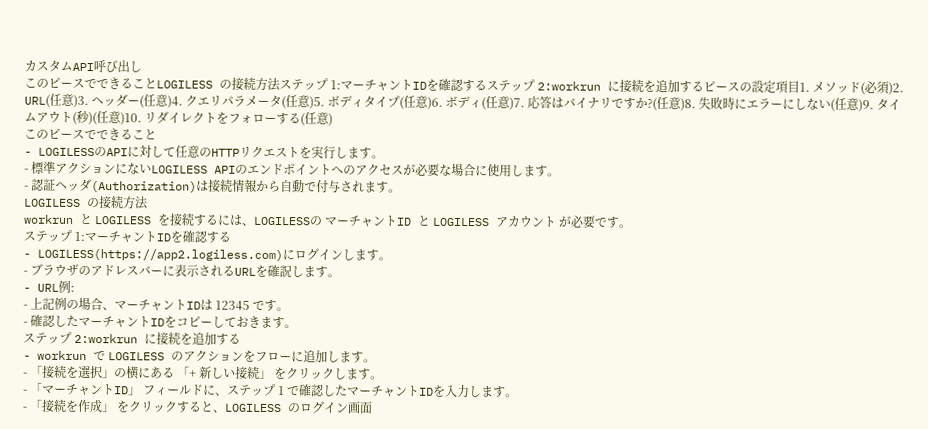カスタムAPI呼び出し
このピースでできることLOGILESS の接続方法ステップ 1:マーチャントIDを確認するステップ 2:workrun に接続を追加するピースの設定項目1. メソッド(必須)2. URL(任意)3. ヘッダー(任意)4. クエリパラメータ(任意)5. ボディタイプ(任意)6. ボディ(任意)7. 応答はバイナリですか?(任意)8. 失敗時にエラーにしない(任意)9. タイムアウト(秒)(任意)10. リダイレクトをフォローする(任意)
このピースでできること
- LOGILESSのAPIに対して任意のHTTPリクエストを実行します。
- 標準アクションにないLOGILESS APIのエンドポイントへのアクセスが必要な場合に使用します。
- 認証ヘッダ(Authorization)は接続情報から自動で付与されます。
LOGILESS の接続方法
workrun と LOGILESS を接続するには、LOGILESSの マーチャントID と LOGILESS アカウント が必要です。
ステップ 1:マーチャントIDを確認する
- LOGILESS(https://app2.logiless.com)にログインします。
- ブラウザのアドレスバーに表示されるURLを確詋します。
- URL例:
- 上記例の場合、マーチャントIDは 12345 です。
- 確認したマーチャントIDをコピーしておきます。
ステップ 2:workrun に接続を追加する
- workrun で LOGILESS のアクションをフローに追加します。
- 「接続を選択」の横にある 「+ 新しい接続」 をクリックします。
- 「マーチャントID」 フィールドに、ステップ 1 で確認したマーチャントIDを入力します。
- 「接続を作成」 をクリックすると、LOGILESS のログイン画面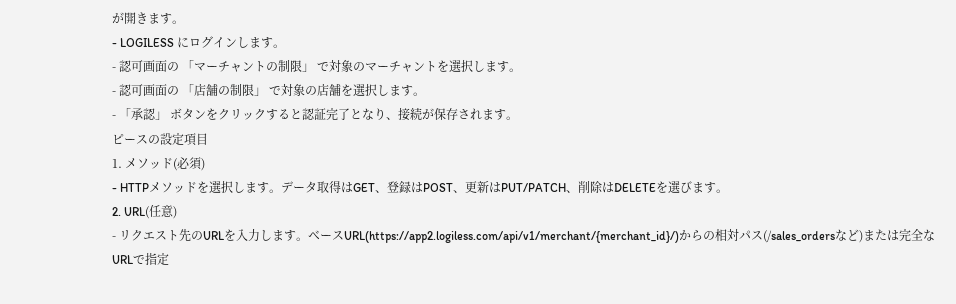が開きます。
- LOGILESS にログインします。
- 認可画面の 「マーチャントの制限」 で対象のマーチャントを選択します。
- 認可画面の 「店舗の制限」 で対象の店舗を選択します。
- 「承認」 ボタンをクリックすると認証完了となり、接続が保存されます。
ピースの設定項目
1. メソッド(必須)
- HTTPメソッドを選択します。データ取得はGET、登録はPOST、更新はPUT/PATCH、削除はDELETEを選びます。
2. URL(任意)
- リクエスト先のURLを入力します。ベースURL(https://app2.logiless.com/api/v1/merchant/{merchant_id}/)からの相対パス(/sales_ordersなど)または完全なURLで指定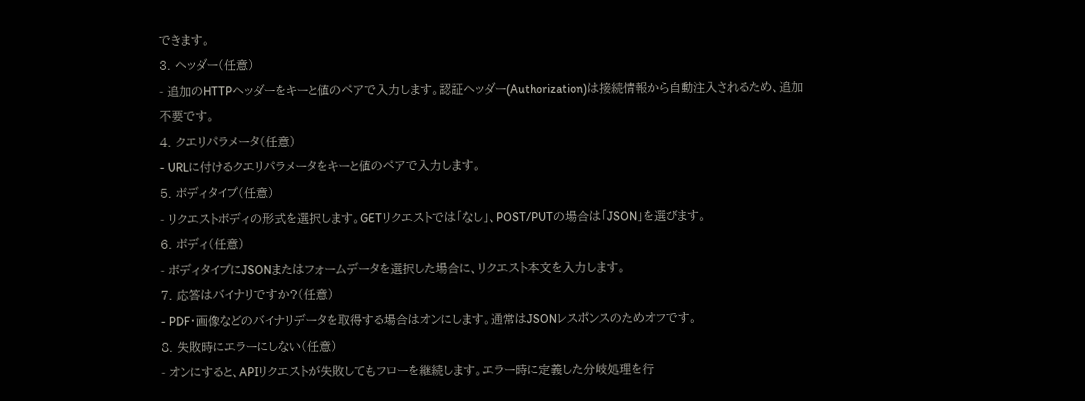できます。
3. ヘッダー(任意)
- 追加のHTTPヘッダーをキーと値のペアで入力します。認証ヘッダー(Authorization)は接続情報から自動注入されるため、追加不要です。
4. クエリパラメータ(任意)
- URLに付けるクエリパラメータをキーと値のペアで入力します。
5. ボディタイプ(任意)
- リクエストボディの形式を選択します。GETリクエストでは「なし」、POST/PUTの場合は「JSON」を選びます。
6. ボディ(任意)
- ボディタイプにJSONまたはフォームデータを選択した場合に、リクエスト本文を入力します。
7. 応答はバイナリですか?(任意)
- PDF・画像などのバイナリデータを取得する場合はオンにします。通常はJSONレスポンスのためオフです。
8. 失敗時にエラーにしない(任意)
- オンにすると、APIリクエストが失敗してもフローを継続します。エラー時に定義した分岐処理を行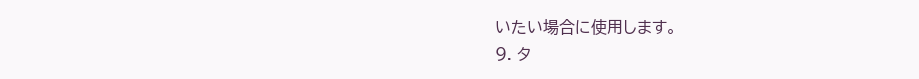いたい場合に使用します。
9. タ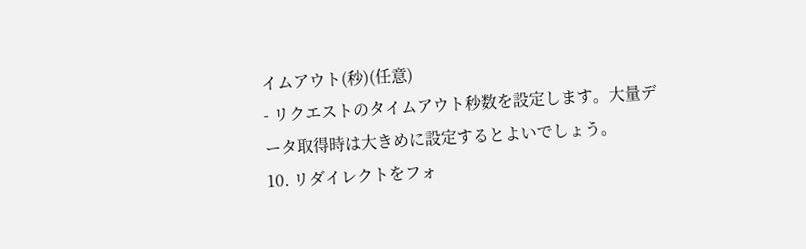イムアウト(秒)(任意)
- リクエストのタイムアウト秒数を設定します。大量データ取得時は大きめに設定するとよいでしょう。
10. リダイレクトをフォ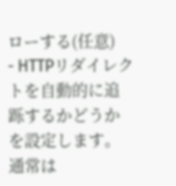ローする(任意)
- HTTPリダイレクトを自動的に追跞するかどうかを設定します。通常は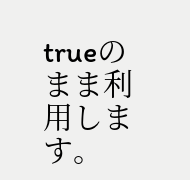trueのまま利用します。